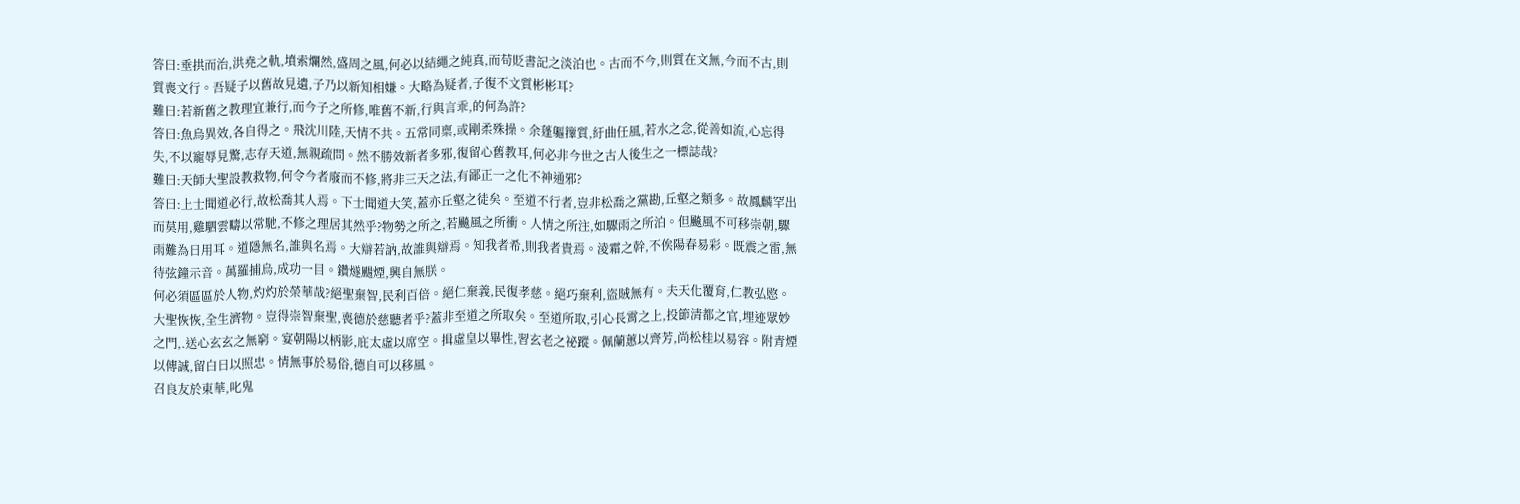答曰:垂拱而治,洪堯之軌,墳索爛然,盛周之風,何必以結繩之純真,而苟貶書記之淡泊也。古而不今,則質在文無,今而不古,則質喪文行。吾疑子以舊故見遺,子乃以新知相嫌。大略為疑者,子復不文質彬彬耳?
難曰:若新舊之教理宜兼行,而今子之所修,唯舊不新,行與言乖,的何為許?
答曰:魚烏異效,各自得之。飛沈川陸,天情不共。五常同稟,或剛柔殊操。余蓬軀籜質,紆曲任風,若水之念,從善如流,心忘得失,不以寵辱見驚,志存天道,無親疏問。然不勝效新者多邪,復留心舊教耳,何必非今世之古人後生之一標誌哉?
難曰:天師大聖設教救物,何令今者廢而不修,將非三天之法,有鄙正一之化不神通邪?
答曰:上士聞道必行,故松喬其人焉。下士聞道大笑,蓋亦丘壑之徒矣。至道不行者,豈非松喬之黨勘,丘壑之類多。故鳳麟罕出而莫用,雞駟雲疇以常馳,不修之理居其然乎?物勢之所之,若飈風之所衝。人情之所注,如驟雨之所泊。但飈風不可移崇朝,驟雨難為日用耳。道隱無名,誰與名焉。大辯若訥,故誰與辯焉。知我者希,則我者貴焉。淩霜之幹,不俟陽春易彩。既震之雷,無待弦鐘示音。萬羅捕烏,成功一目。鑽燧颺煙,興自無朕。
何必須區區於人物,灼灼於榮華哉?絕聖棄智,民利百倍。絕仁棄義,民復孝慈。絕巧棄利,盜賊無有。夫天化覆育,仁教弘愍。大聖恢恢,全生濟物。豈得崇智棄聖,喪德於慈聽者乎?蓋非至道之所取矣。至道所取,引心長霄之上,投節清都之官,埋迹眾妙之門,.送心玄玄之無窮。宴朝陽以柄影,庇太虛以席空。揖虛皇以畢性,習玄老之祕蹤。佩蘭蕙以齊芳,尚松桂以易容。附青煙以傳誠,留白日以照忠。情無事於易俗,德自可以移風。
召良友於東華,叱鬼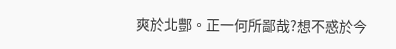爽於北酆。正一何所鄙哉?想不惑於今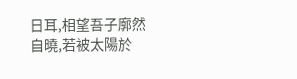日耳,相望吾子廓然自曉,若被太陽於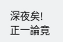深夜矣!
正一論竟